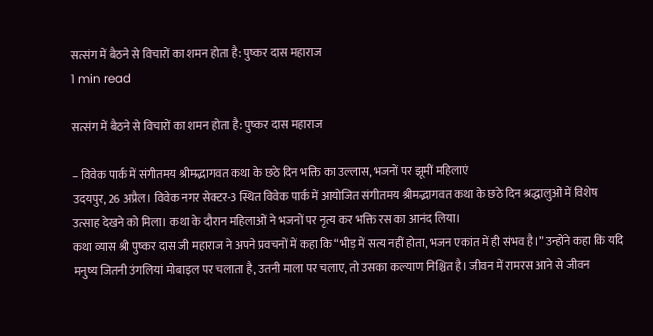सत्संग में बैठने से विचारों का शमन होता है: पुष्कर दास महाराज
1 min read

सत्संग में बैठने से विचारों का शमन होता है: पुष्कर दास महाराज

– विवेक पार्क में संगीतमय श्रीमद्भागवत कथा के छठे दिन भक्ति का उल्लास, भजनों पर झूमीं महिलाएं
उदयपुर, 26 अप्रैल। विवेक नगर सेक्टर-3 स्थित विवेक पार्क में आयोजित संगीतमय श्रीमद्भागवत कथा के छठे दिन श्रद्धालुओं में विशेष उत्साह देखने को मिला। कथा के दौरान महिलाओं ने भजनों पर नृत्य कर भक्ति रस का आनंद लिया।
कथा व्यास श्री पुष्कर दास जी महाराज ने अपने प्रवचनों में कहा कि “भीड़ में सत्य नहीं होता, भजन एकांत में ही संभव है।” उन्होंने कहा कि यदि मनुष्य जितनी उंगलियां मोबाइल पर चलाता है, उतनी माला पर चलाए, तो उसका कल्याण निश्चित है। जीवन में रामरस आने से जीवन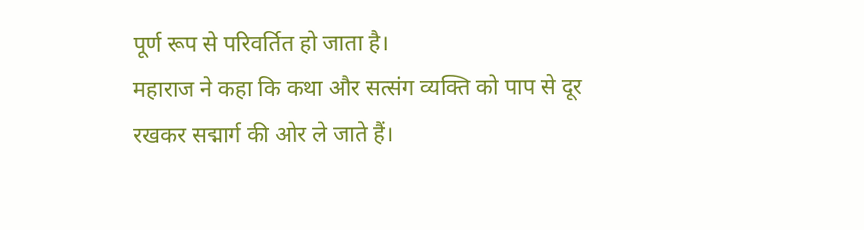पूर्ण रूप से परिवर्तित हो जाता है।
महाराज ने कहा कि कथा और सत्संग व्यक्ति को पाप से दूर रखकर सद्मार्ग की ओर ले जाते हैं।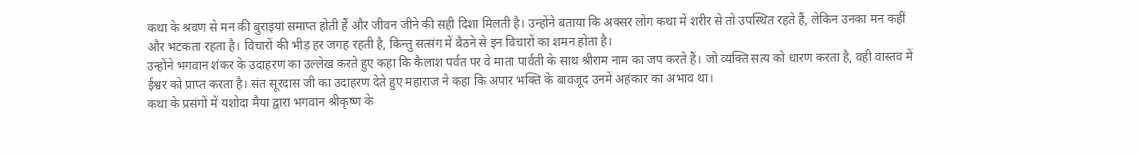कथा के श्रवण से मन की बुराइयां समाप्त होती हैं और जीवन जीने की सही दिशा मिलती है। उन्होंने बताया कि अक्सर लोग कथा में शरीर से तो उपस्थित रहते हैं, लेकिन उनका मन कहीं और भटकता रहता है। विचारों की भीड़ हर जगह रहती है, किन्तु सत्संग में बैठने से इन विचारों का शमन होता है।
उन्होंने भगवान शंकर के उदाहरण का उल्लेख करते हुए कहा कि कैलाश पर्वत पर वे माता पार्वती के साथ श्रीराम नाम का जप करते हैं। जो व्यक्ति सत्य को धारण करता है, वही वास्तव में ईश्वर को प्राप्त करता है। संत सूरदास जी का उदाहरण देते हुए महाराज ने कहा कि अपार भक्ति के बावजूद उनमें अहंकार का अभाव था।
कथा के प्रसंगों में यशोदा मैया द्वारा भगवान श्रीकृष्ण के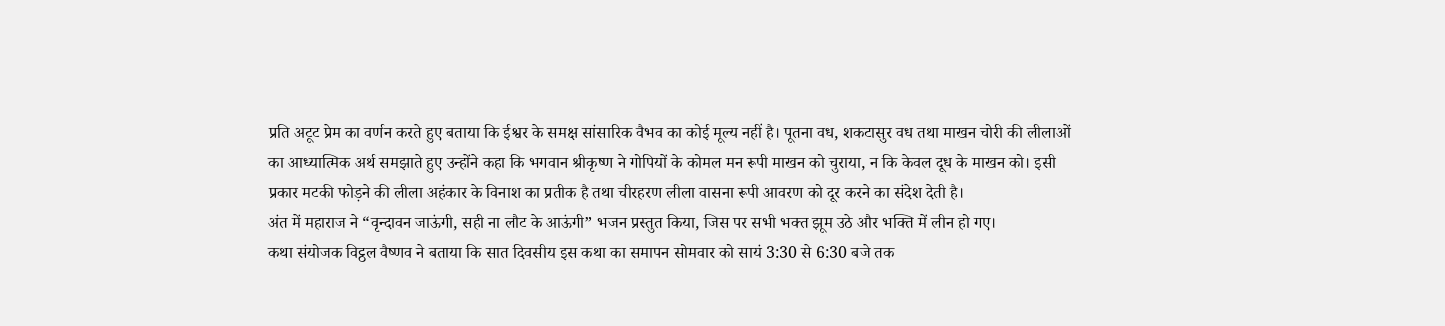प्रति अटूट प्रेम का वर्णन करते हुए बताया कि ईश्वर के समक्ष सांसारिक वैभव का कोई मूल्य नहीं है। पूतना वध, शकटासुर वध तथा माखन चोरी की लीलाओं का आध्यात्मिक अर्थ समझाते हुए उन्होंने कहा कि भगवान श्रीकृष्ण ने गोपियों के कोमल मन रूपी माखन को चुराया, न कि केवल दूध के माखन को। इसी प्रकार मटकी फोड़ने की लीला अहंकार के विनाश का प्रतीक है तथा चीरहरण लीला वासना रूपी आवरण को दूर करने का संदेश देती है।
अंत में महाराज ने “वृन्दावन जाऊंगी, सही ना लौट के आऊंगी” भजन प्रस्तुत किया, जिस पर सभी भक्त झूम उठे और भक्ति में लीन हो गए।
कथा संयोजक विट्ठल वैष्णव ने बताया कि सात दिवसीय इस कथा का समापन सोमवार को सायं 3:30 से 6:30 बजे तक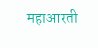महाआरती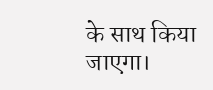के साथ किया जाएगा।